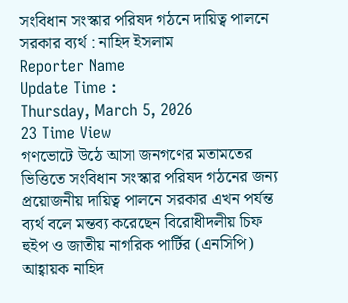সংবিধান সংস্কার পরিষদ গঠনে দায়িত্ব পালনে সরকার ব্যর্থ : নাহিদ ইসলাম
Reporter Name
Update Time :
Thursday, March 5, 2026
23 Time View
গণভোটে উঠে আসা জনগণের মতামতের ভিত্তিতে সংবিধান সংস্কার পরিষদ গঠনের জন্য প্রয়োজনীয় দায়িত্ব পালনে সরকার এখন পর্যন্ত ব্যর্থ বলে মন্তব্য করেছেন বিরোধীদলীয় চিফ হুইপ ও জাতীয় নাগরিক পার্টির (এনসিপি) আহ্বায়ক নাহিদ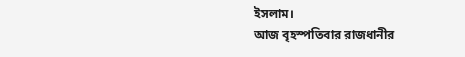ইসলাম।
আজ বৃহস্পতিবার রাজধানীর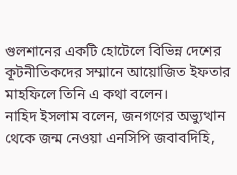গুলশানের একটি হোটেলে বিভিন্ন দেশের কূটনীতিকদের সম্মানে আয়োজিত ইফতার মাহফিলে তিনি এ কথা বলেন।
নাহিদ ইসলাম বলেন, জনগণের অভ্যুত্থান থেকে জন্ম নেওয়া এনসিপি জবাবদিহি,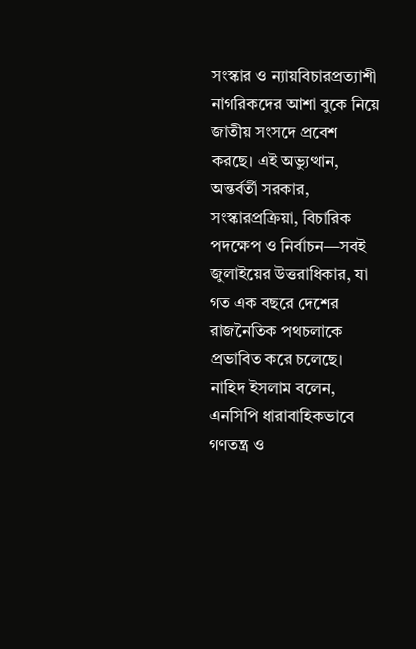সংস্কার ও ন্যায়বিচারপ্রত্যাশী নাগরিকদের আশা বুকে নিয়ে জাতীয় সংসদে প্রবেশ করছে। এই অভ্যুত্থান, অন্তর্বর্তী সরকার, সংস্কারপ্রক্রিয়া, বিচারিক পদক্ষেপ ও নির্বাচন—সবই জুলাইয়ের উত্তরাধিকার, যা গত এক বছরে দেশের রাজনৈতিক পথচলাকে প্রভাবিত করে চলেছে।
নাহিদ ইসলাম বলেন, এনসিপি ধারাবাহিকভাবে গণতন্ত্র ও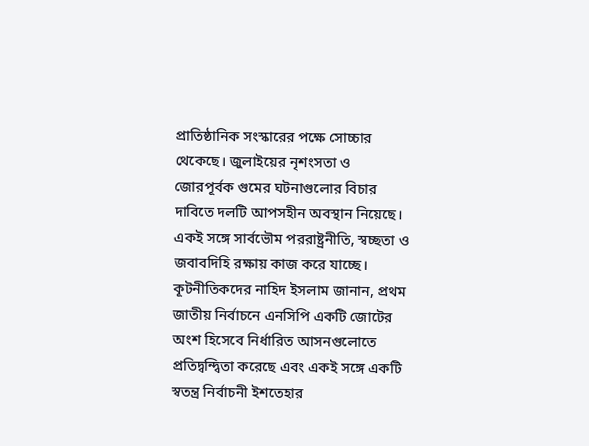প্রাতিষ্ঠানিক সংস্কারের পক্ষে সোচ্চার থেকেছে। জুলাইয়ের নৃশংসতা ও জোরপূর্বক গুমের ঘটনাগুলোর বিচার দাবিতে দলটি আপসহীন অবস্থান নিয়েছে। একই সঙ্গে সার্বভৌম পররাষ্ট্রনীতি, স্বচ্ছতা ও জবাবদিহি রক্ষায় কাজ করে যাচ্ছে।
কূটনীতিকদের নাহিদ ইসলাম জানান, প্রথম জাতীয় নির্বাচনে এনসিপি একটি জোটের অংশ হিসেবে নির্ধারিত আসনগুলোতে প্রতিদ্বন্দ্বিতা করেছে এবং একই সঙ্গে একটি স্বতন্ত্র নির্বাচনী ইশতেহার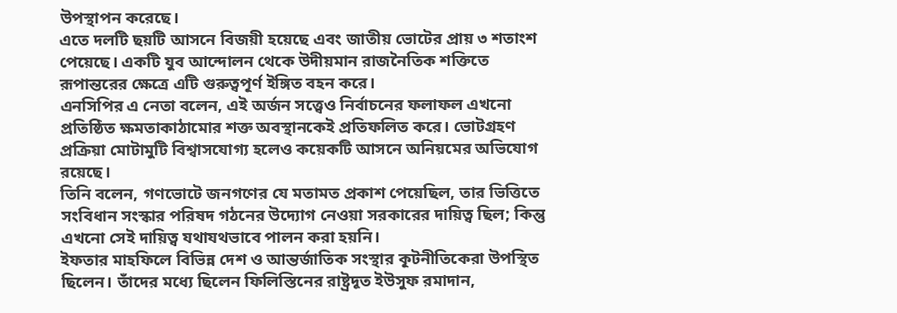উপস্থাপন করেছে।
এতে দলটি ছয়টি আসনে বিজয়ী হয়েছে এবং জাতীয় ভোটের প্রায় ৩ শতাংশ পেয়েছে। একটি যুব আন্দোলন থেকে উদীয়মান রাজনৈতিক শক্তিতে রূপান্তরের ক্ষেত্রে এটি গুরুত্বপূর্ণ ইঙ্গিত বহন করে।
এনসিপির এ নেতা বলেন, এই অর্জন সত্ত্বেও নির্বাচনের ফলাফল এখনো প্রতিষ্ঠিত ক্ষমতাকাঠামোর শক্ত অবস্থানকেই প্রতিফলিত করে। ভোটগ্রহণ প্রক্রিয়া মোটামুটি বিশ্বাসযোগ্য হলেও কয়েকটি আসনে অনিয়মের অভিযোগ রয়েছে।
তিনি বলেন, গণভোটে জনগণের যে মতামত প্রকাশ পেয়েছিল, তার ভিত্তিতে সংবিধান সংস্কার পরিষদ গঠনের উদ্যোগ নেওয়া সরকারের দায়িত্ব ছিল; কিন্তু এখনো সেই দায়িত্ব যথাযথভাবে পালন করা হয়নি।
ইফতার মাহফিলে বিভিন্ন দেশ ও আন্তর্জাতিক সংস্থার কূটনীতিকেরা উপস্থিত ছিলেন। তাঁদের মধ্যে ছিলেন ফিলিস্তিনের রাষ্ট্রদূত ইউসুফ রমাদান,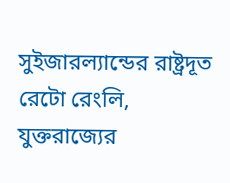সুইজারল্যান্ডের রাষ্ট্রদূত রেটো রেংলি, যুক্তরাজ্যের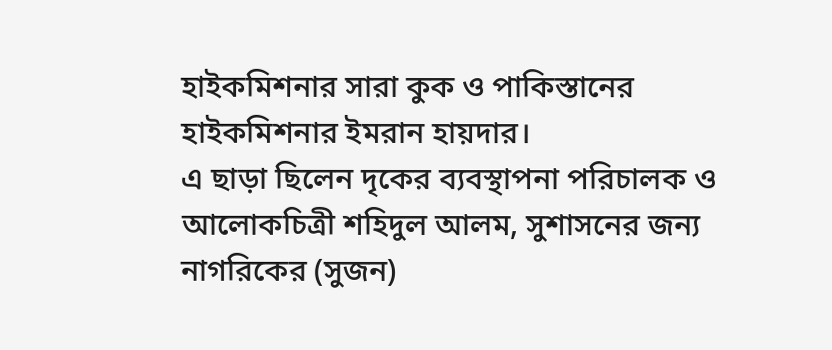হাইকমিশনার সারা কুক ও পাকিস্তানের হাইকমিশনার ইমরান হায়দার।
এ ছাড়া ছিলেন দৃকের ব্যবস্থাপনা পরিচালক ও আলোকচিত্রী শহিদুল আলম, সুশাসনের জন্য নাগরিকের (সুজন)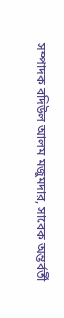সম্পাদক বদিউল আলম মজুমদার, সাবেক অন্তর্বর্তী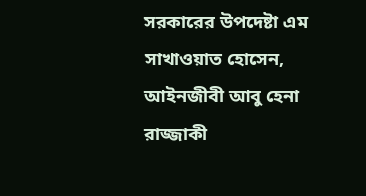সরকারের উপদেষ্টা এম সাখাওয়াত হোসেন, আইনজীবী আবু হেনা রাজ্জাকী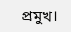প্রমুখ।